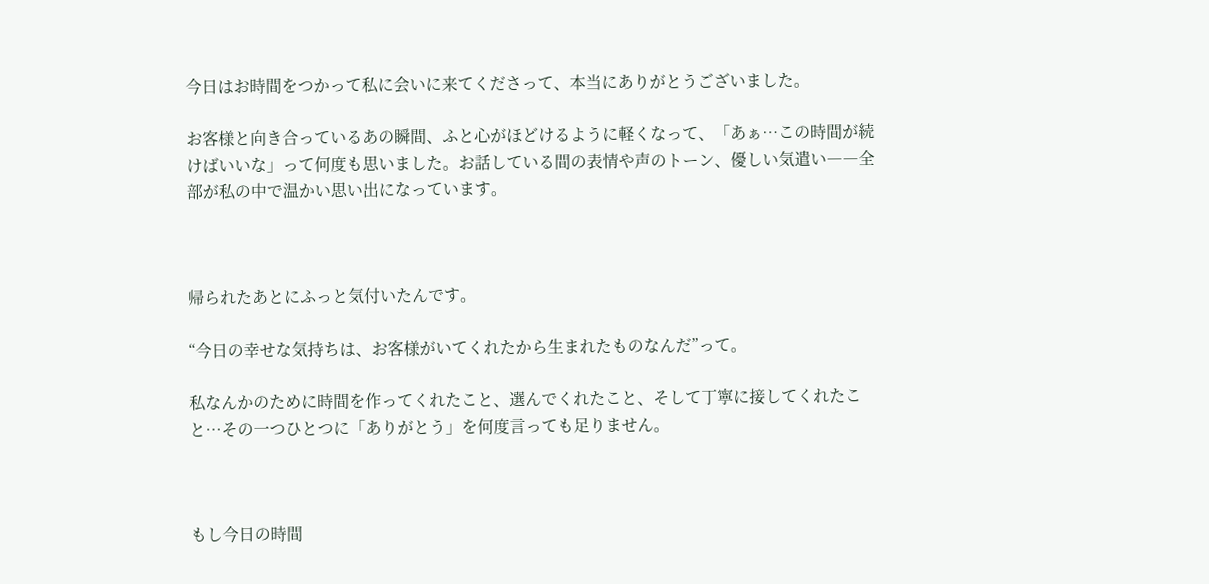今日はお時間をつかって私に会いに来てくださって、本当にありがとうございました。

お客様と向き合っているあの瞬間、ふと心がほどけるように軽くなって、「あぁ…この時間が続けばいいな」って何度も思いました。お話している間の表情や声のトーン、優しい気遣い――全部が私の中で温かい思い出になっています。



帰られたあとにふっと気付いたんです。

“今日の幸せな気持ちは、お客様がいてくれたから生まれたものなんだ”って。

私なんかのために時間を作ってくれたこと、選んでくれたこと、そして丁寧に接してくれたこと…その一つひとつに「ありがとう」を何度言っても足りません。



もし今日の時間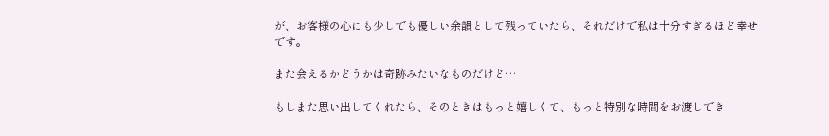が、お客様の心にも少しでも優しい余韻として残っていたら、それだけで私は十分すぎるほど幸せです。

また会えるかどうかは奇跡みたいなものだけど…

もしまた思い出してくれたら、そのときはもっと嬉しくて、もっと特別な時間をお渡しでき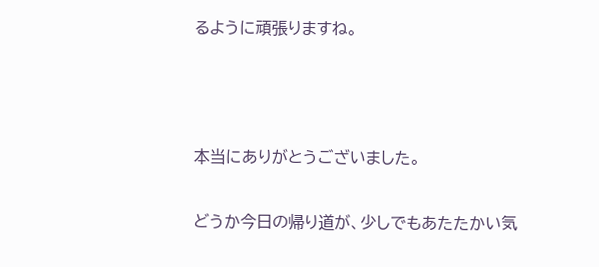るように頑張りますね。



本当にありがとうございました。

どうか今日の帰り道が、少しでもあたたかい気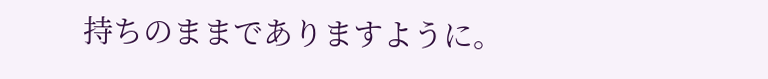持ちのままでありますように。